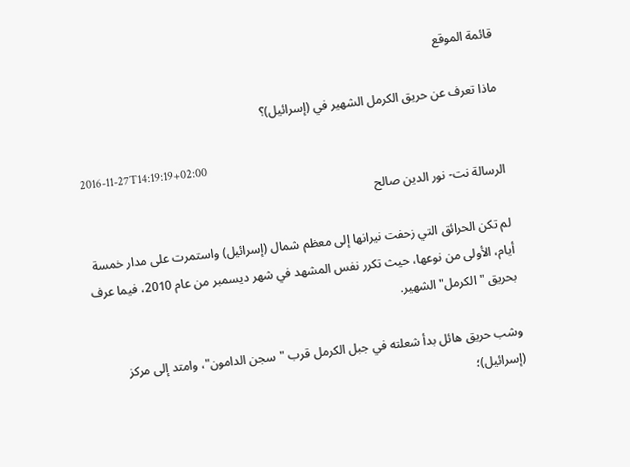قائمة الموقع

ماذا تعرف عن حريق الكرمل الشهير في (إسرائيل)؟

2016-11-27T14:19:19+02:00
الرسالة نت- نور الدين صالح

لم تكن الحرائق التي زحفت نيرانها إلى معظم شمال (إسرائيل) واستمرت على مدار خمسة أيام، الأولى من نوعها، حيث تكرر نفس المشهد في شهر ديسمبر من عام 2010، فيما عرف بحريق "الكرمل" الشهير.

وشب حريق هائل بدأ شعلته في جبل الكرمل قرب "سجن الدامون"، وامتد إلى مركز (إسرائيل)؛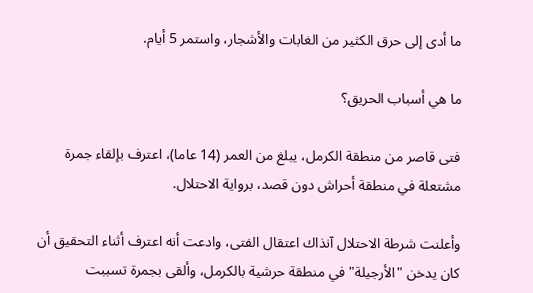ما أدى إلى حرق الكثير من الغابات والأشجار، واستمر 5 أيام.

ما هي أسباب الحريق؟

فتى قاصر من منطقة الكرمل، يبلغ من العمر (14 عاما)، اعترف بإلقاء جمرة مشتعلة في منطقة أحراش دون قصد، برواية الاحتلال.

وأعلنت شرطة الاحتلال آنذاك اعتقال الفتى، وادعت أنه اعترف أثناء التحقيق أن كان يدخن "الأرجيلة" في منطقة حرشية بالكرمل، وألقى بجمرة تسببت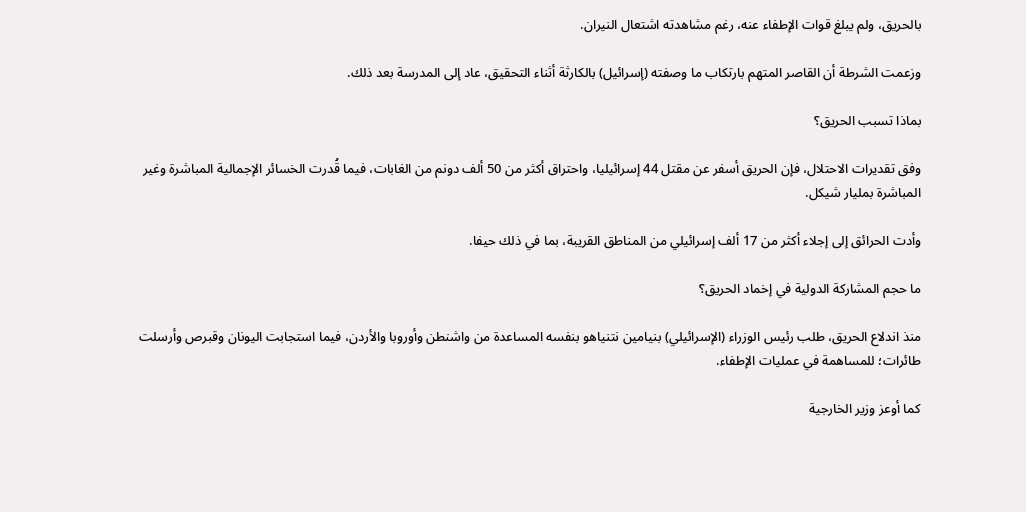بالحريق، ولم يبلغ قوات الإطفاء عنه، رغم مشاهدته اشتعال النيران.

وزعمت الشرطة أن القاصر المتهم بارتكاب ما وصفته (إسرائيل) بالكارثة أثناء التحقيق، عاد إلى المدرسة بعد ذلك.

بماذا تسبب الحريق؟

وفق تقديرات الاحتلال، فإن الحريق أسفر عن مقتل 44 إسرائيليا، واحتراق أكثر من 50 ألف دونم من الغابات، فيما قُدرت الخسائر الإجمالية المباشرة وغير المباشرة بمليار شيكل.

وأدت الحرائق إلى إجلاء أكثر من 17 ألف إسرائيلي من المناطق القريبة، بما في ذلك حيفا.

ما حجم المشاركة الدولية في إخماد الحريق؟

منذ اندلاع الحريق، طلب رئيس الوزراء (الإسرائيلي) بنيامين نتنياهو بنفسه المساعدة من واشنطن وأوروبا والأردن، فيما استجابت اليونان وقبرص وأرسلت طائرات؛ للمساهمة في عمليات الإطفاء.

كما أوعز وزير الخارجية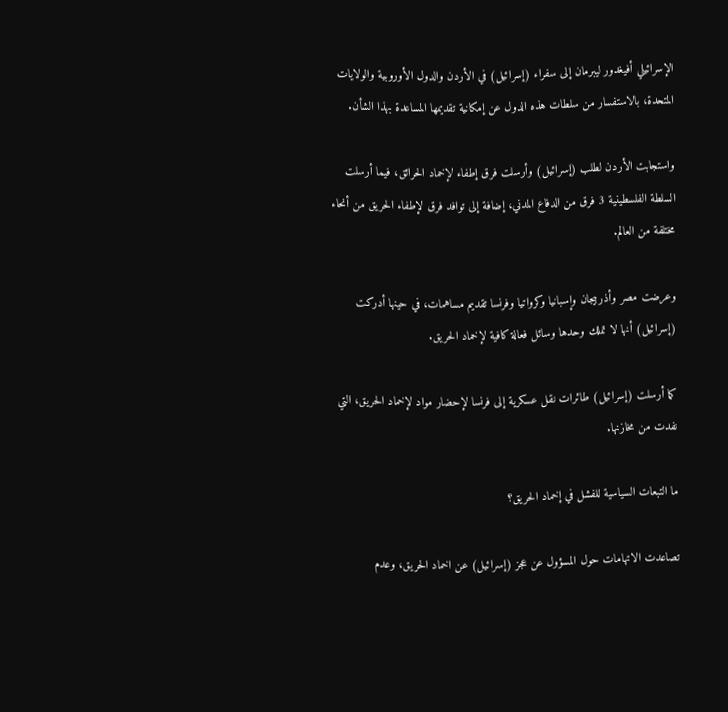الإسرائيلي أفيغدور ليبرمان إلى سفراء (إسرائيل) في الأردن والدول الأوروبية والولايات المتحدة، بالاستفسار من سلطات هذه الدول عن إمكانية تقديمها المساعدة بهذا الشأن.

واستجابت الأردن لطلب (إسرائيل) وأرسلت فرق إطفاء لإخماد الحرائق، فيما أرسلت السلطة الفلسطينية 3 فرق من الدفاع المدني، إضافة إلى توافد فرق لإطفاء الحريق من أنحاء مختلفة من العالم.

وعرضت مصر وأذربيجان وإسبانيا وكرواتيا وفرنسا تقديم مساهمات، في حينها أدركت (إسرائيل) أنها لا تملك وحدها وسائل فعالة كافية لإخماد الحريق.

كما أرسلت (إسرائيل) طائرات نقل عسكرية إلى فرنسا لإحضار مواد لإخماد الحريق، التي نفدت من مخازنها.

ما التبعات السياسية للفشل في إخماد الحريق؟

تصاعدت الاتهامات حول المسؤول عن عجز (إسرائيل) عن اخماد الحريق، وعدم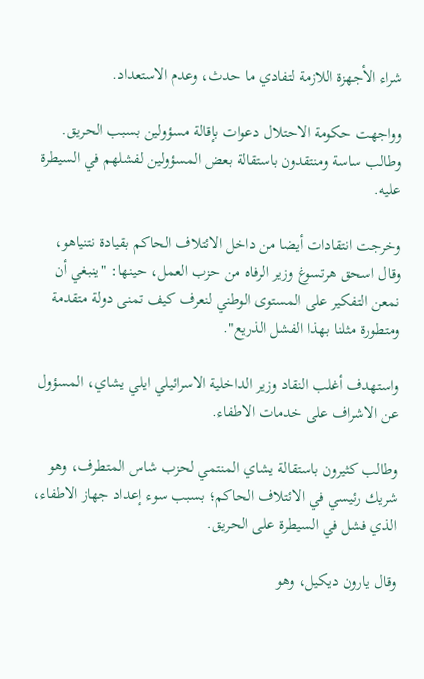شراء الأجهزة اللازمة لتفادي ما حدث، وعدم الاستعداد.

وواجهت حكومة الاحتلال دعوات بإقالة مسؤولين بسبب الحريق. وطالب ساسة ومنتقدون باستقالة بعض المسؤولين لفشلهم في السيطرة عليه.

وخرجت انتقادات أيضا من داخل الائتلاف الحاكم بقيادة نتنياهو، وقال اسحق هرتسوغ وزير الرفاه من حزب العمل، حينها: "ينبغي أن نمعن التفكير على المستوى الوطني لنعرف كيف تمنى دولة متقدمة ومتطورة مثلنا بهذا الفشل الذريع".

واستهدف أغلب النقاد وزير الداخلية الاسرائيلي ايلي يشاي، المسؤول عن الاشراف على خدمات الاطفاء.

وطالب كثيرون باستقالة يشاي المنتمي لحزب شاس المتطرف، وهو شريك رئيسي في الائتلاف الحاكم؛ بسبب سوء إعداد جهاز الاطفاء، الذي فشل في السيطرة على الحريق.

وقال يارون ديكيل، وهو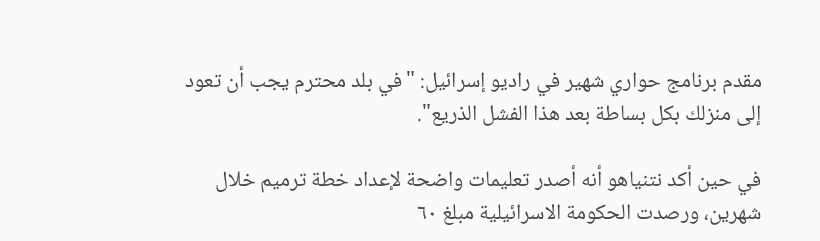مقدم برنامج حواري شهير في راديو إسرائيل: "في بلد محترم يجب أن تعود إلى منزلك بكل بساطة بعد هذا الفشل الذريع".

في حين أكد نتنياهو أنه أصدر تعليمات واضحة لإعداد خطة ترميم خلال شهرين، ورصدت الحكومة الاسرائيلية مبلغ ٦٠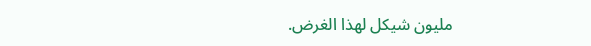مليون شيكل لهذا الغرض.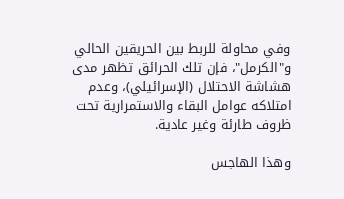وفي محاولة للربط بين الحريقين الحالي و"الكرمل"، فإن تلك الحرائق تظهر مدى هشاشة الاحتلال (الإسرائيلي)، وعدم امتلاكه عوامل البقاء والاستمرارية تحت ظروف طارئة وغير عادية.

وهذا الهاجس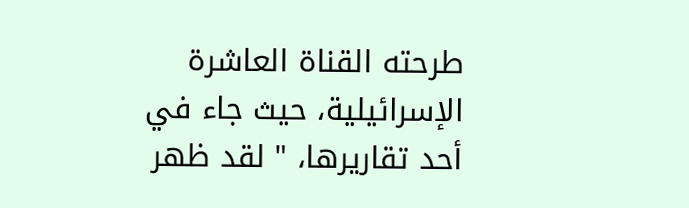طرحته القناة العاشرة الإسرائيلية، حيث جاء في أحد تقاريرها، " لقد ظهر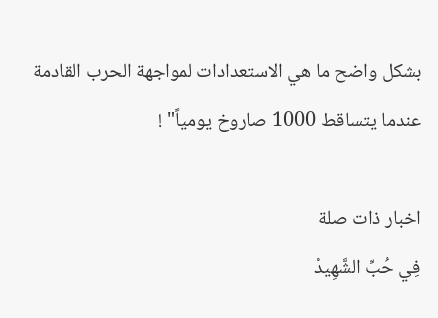بشكل واضح ما هي الاستعدادات لمواجهة الحرب القادمة عندما يتساقط 1000 صاروخ يومياً" !

اخبار ذات صلة
فِي حُبِّ الشَّهِيدْ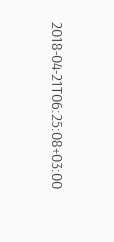2018-04-21T06:25:08+03:00